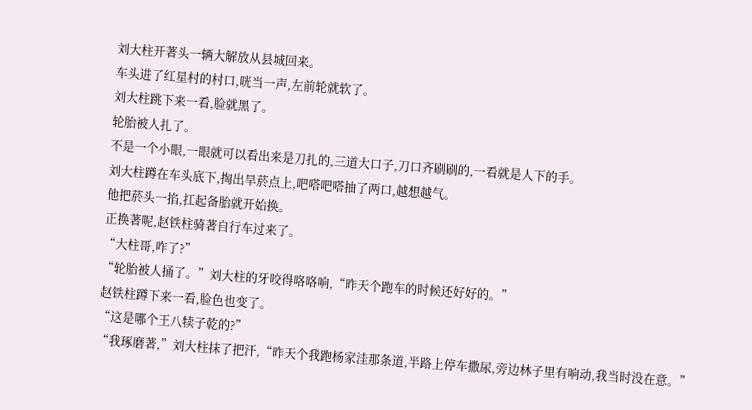刘大柱开著头一辆大解放从县城回来。
车头进了红星村的村口,咣当一声,左前轮就软了。
刘大柱跳下来一看,脸就黑了。
轮胎被人扎了。
不是一个小眼,一眼就可以看出来是刀扎的,三道大口子,刀口齐刷刷的,一看就是人下的手。
刘大柱蹲在车头底下,掏出旱菸点上,吧嗒吧嗒抽了两口,越想越气。
他把菸头一掐,扛起备胎就开始换。
正换著呢,赵铁柱骑著自行车过来了。
“大柱哥,咋了?”
“轮胎被人捅了。”刘大柱的牙咬得咯咯响,“昨天个跑车的时候还好好的。”
赵铁柱蹲下来一看,脸色也变了。
“这是哪个王八犊子乾的?”
“我琢磨著,”刘大柱抹了把汗,“昨天个我跑杨家洼那条道,半路上停车撒尿,旁边林子里有响动,我当时没在意。”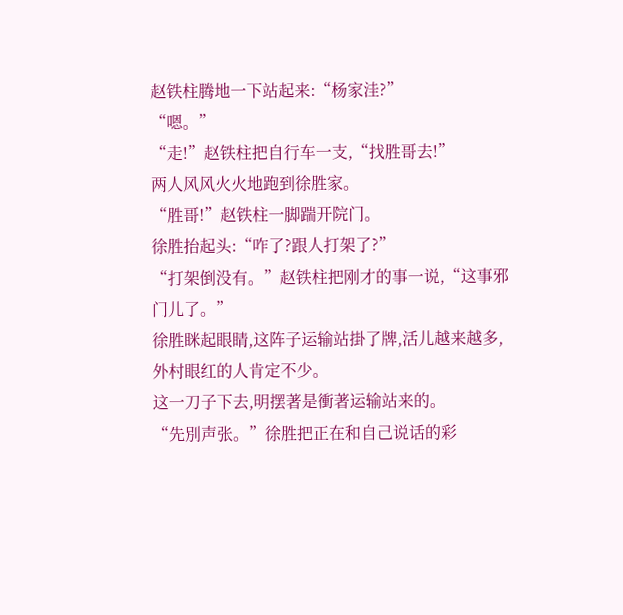赵铁柱腾地一下站起来:“杨家洼?”
“嗯。”
“走!”赵铁柱把自行车一支,“找胜哥去!”
两人风风火火地跑到徐胜家。
“胜哥!”赵铁柱一脚踹开院门。
徐胜抬起头:“咋了?跟人打架了?”
“打架倒没有。”赵铁柱把刚才的事一说,“这事邪门儿了。”
徐胜眯起眼睛,这阵子运输站掛了牌,活儿越来越多,外村眼红的人肯定不少。
这一刀子下去,明摆著是衝著运输站来的。
“先別声张。”徐胜把正在和自己说话的彩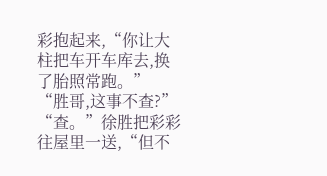彩抱起来,“你让大柱把车开车库去,换了胎照常跑。”
“胜哥,这事不查?”
“查。”徐胜把彩彩往屋里一送,“但不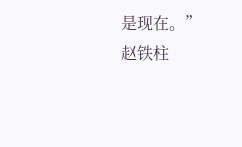是现在。”
赵铁柱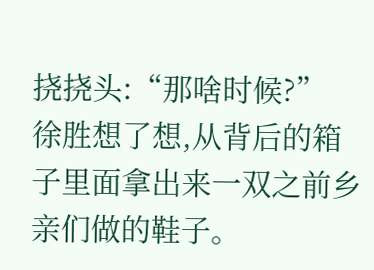挠挠头:“那啥时候?”
徐胜想了想,从背后的箱子里面拿出来一双之前乡亲们做的鞋子。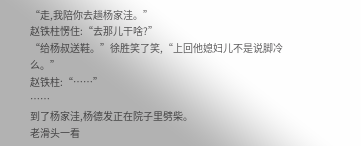“走,我陪你去趟杨家洼。”
赵铁柱愣住:“去那儿干啥?”
“给杨叔送鞋。”徐胜笑了笑,“上回他媳妇儿不是说脚冷么。”
赵铁柱:“……”
……
到了杨家洼,杨德发正在院子里劈柴。
老滑头一看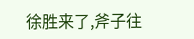徐胜来了,斧子往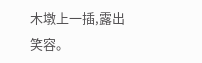木墩上一插,露出笑容。